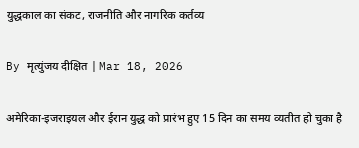युद्धकाल का संकट, राजनीति और नागरिक कर्तव्य

By मृत्युंजय दीक्षित | Mar 18, 2026

अमेरिका-इजराइयल और ईरान युद्ध को प्रारंभ हुए 15 दिन का समय व्यतीत हो चुका है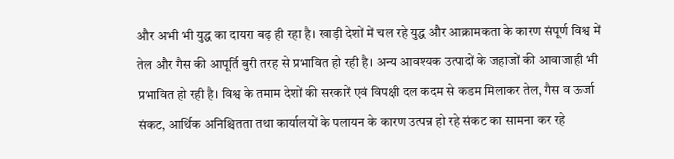और अभी भी युद्ध का दायरा बढ़ ही रहा है। खाड़ी देशों में चल रहे युद्ध और आक्रामकता के कारण संपूर्ण विश्व में तेल और गैस की आपूर्ति बुरी तरह से प्रभावित हो रही है। अन्य आवश्यक उत्पादों के जहाजों की आवाजाही भी प्रभावित हो रही है। विश्व के तमाम देशों की सरकारें एवं विपक्षी दल कदम से कडम मिलाकर तेल, गैस व ऊर्जा संकट, आर्थिक अनिश्चितता तथा कार्यालयों के पलायन के कारण उत्पन्न हो रहे संकट का सामना कर रहे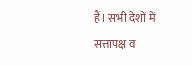हैं। सभी देशों में सत्तापक्ष व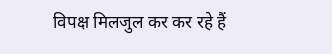विपक्ष मिलजुल कर कर रहे हैं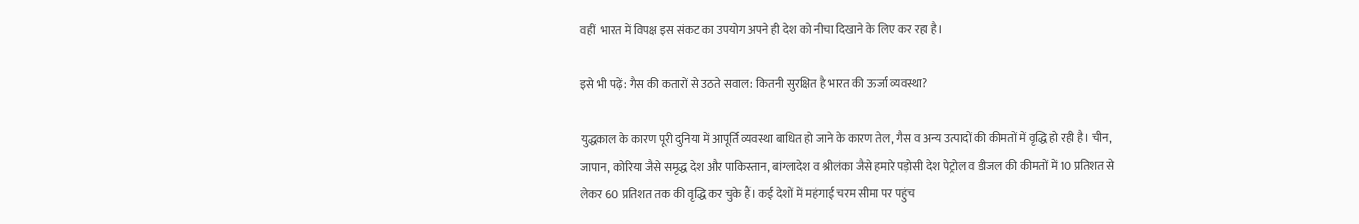वहीं  भारत में विपक्ष इस संकट का उपयोग अपने ही देश को नीचा दिखाने के लिए कर रहा है।

इसे भी पढ़ें: गैस की कतारों से उठते सवाल: कितनी सुरक्षित है भारत की ऊर्जा व्यवस्था?

युद्धकाल के कारण पूरी दुनिया में आपूर्ति व्यवस्था बाधित हो जाने के कारण तेल, गैस व अन्य उत्पादों की कीमतों में वृद्धि हो रही है। चीन, जापान, कोरिया जैसे समृद्ध देश और पाकिस्तान, बांग्लादेश व श्रीलंका जैसे हमारे पड़ोसी देश पेट्रोल व डीजल की कीमतों में 10 प्रतिशत से लेकर 60 प्रतिशत तक की वृद्धि कर चुके हैं। कई देशों में महंगाई चरम सीमा पर पहुंच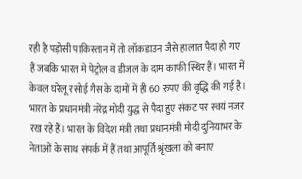रही है पड़ोसी पाकिस्तान में तो लॉकडाउन जैसे हालात पैदा हो गए हैं जबकि भारत मे पेट्रोल व डीजल के दाम काफी स्थिर हैं। भारत में केवल घरेलू रसोई गैस के दामों में ही 60 रुपए की वृद्धि की गई है। भारत के प्रधानमंत्री नरेंद्र मोदी युद्ध से पैदा हुए संकट पर स्वयं नजर रख रहे हैं। भारत के विदेश मंत्री तथा प्रधानमंत्री मोदी दुनियाभर के नेताओं के साथ संपर्क में हैं तथा आपूर्ति श्रृंखला को बनाए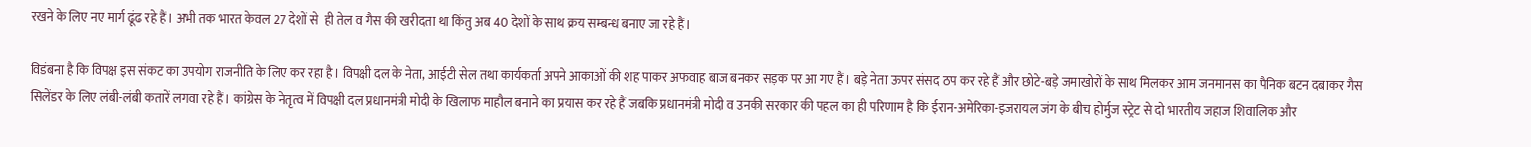रखने के लिए नए मार्ग ढूंढ रहे हैं। अभी तक भारत केवल 27 देशों से  ही तेल व गैस की खरीदता था किंतु अब 40 देशों के साथ क्रय सम्बन्ध बनाए जा रहे हैं।

विडंबना है कि विपक्ष इस संकट का उपयोग राजनीति के लिए कर रहा है। विपक्षी दल के नेता, आईटी सेल तथा कार्यकर्ता अपने आकाओं की शह पाकर अफवाह बाज बनकर सड़क पर आ गए हैं। बड़े नेता ऊपर संसद ठप कर रहे हैं और छोटे-बड़े जमाखोरों के साथ मिलकर आम जनमानस का पैनिक बटन दबाकर गैस सिलेंडर के लिए लंबी-लंबी कतारें लगवा रहे हैं। कांग्रेस के नेतृत्व में विपक्षी दल प्रधानमंत्री मोदी के खिलाफ माहौल बनाने का प्रयास कर रहे हैं जबकि प्रधानमंत्री मोदी व उनकी सरकार की पहल का ही परिणाम है कि ईरान-अमेरिका-इजरायल जंग के बीच होर्मुज स्ट्रेट से दो भारतीय जहाज शिवालिक और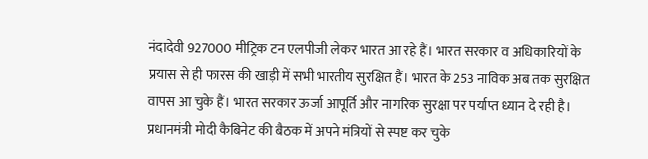नंदादेवी 927000 मीट्रिक टन एलपीजी लेकर भारत आ रहे हैं। भारत सरकार व अधिकारियों के प्रयास से ही फारस की खाड़ी में सभी भारतीय सुरक्षित हैं। भारत के 253 नाविक अब तक सुरक्षित वापस आ चुके हैं। भारत सरकार ऊर्जा आपूर्ति और नागरिक सुरक्षा पर पर्याप्त ध्यान दे रही है। प्रधानमंत्री मोदी कैबिनेट की बैठक में अपने मंत्रियों से स्पष्ट कर चुके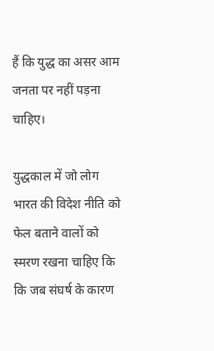हैं कि युद्ध का असर आम जनता पर नहीं पड़ना चाहिए।

युद्धकाल में जो लोग भारत की विदेश नीति को फेल बताने वालों को स्मरण रखना चाहिए कि कि जब संघर्ष के कारण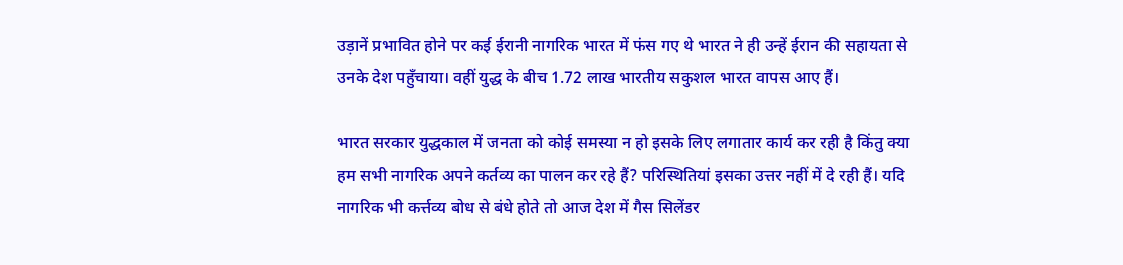उड़ानें प्रभावित होने पर कई ईरानी नागरिक भारत में फंस गए थे भारत ने ही उन्हें ईरान की सहायता से उनके देश पहुँचाया। वहीं युद्ध के बीच 1.72 लाख भारतीय सकुशल भारत वापस आए हैं।

भारत सरकार युद्धकाल में जनता को कोई समस्या न हो इसके लिए लगातार कार्य कर रही है किंतु क्या हम सभी नागरिक अपने कर्तव्य का पालन कर रहे हैं? परिस्थितियां इसका उत्तर नहीं में दे रही हैं। यदि नागरिक भी कर्त्तव्य बोध से बंधे होते तो आज देश में गैस सिलेंडर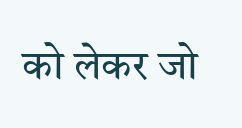को लेकर जो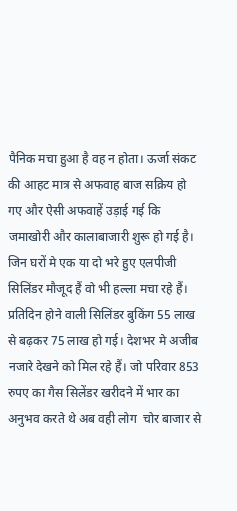पैनिक मचा हुआ है वह न होता। ऊर्जा संकट की आहट मात्र से अफवाह बाज सक्रिय हो गए और ऐसी अफवाहें उड़ाई गई कि जमाखोरी और कालाबाजारी शुरू हो गई है। जिन घरों मे एक या दो भरे हुए एलपीजी सिलिंडर मौजूद हैं वो भी हल्ला मचा रहे हैं। प्रतिदिन होने वाली सिलिंडर बुकिंग 55 लाख से बढ़कर 75 लाख हो गई। देशभर मे अजीब नजारे देखने को मिल रहे हैं। जो परिवार 853 रुपए का गैस सिलेंडर खरीदने में भार का अनुभव करते थे अब वही लोग  चोर बाजार से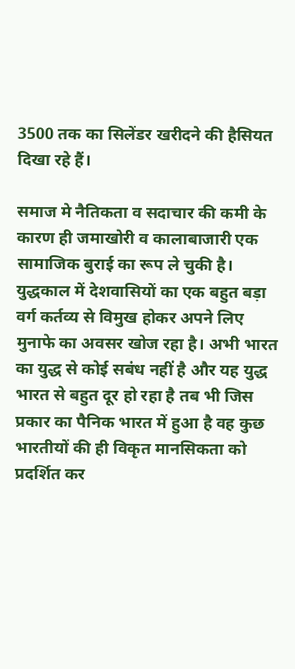3500 तक का सिलेंडर खरीदने की हैसियत दिखा रहे हैं।

समाज मे नैतिकता व सदाचार की कमी के कारण ही जमाखोरी व कालाबाजारी एक सामाजिक बुराई का रूप ले चुकी है। युद्धकाल में देशवासियों का एक बहुत बड़ा वर्ग कर्तव्य से विमुख होकर अपने लिए मुनाफे का अवसर खोज रहा है। अभी भारत का युद्ध से कोई सबंध नहीं है और यह युद्ध भारत से बहुत दूर हो रहा है तब भी जिस प्रकार का पैनिक भारत में हुआ है वह कुछ भारतीयों की ही विकृत मानसिकता को प्रदर्शित कर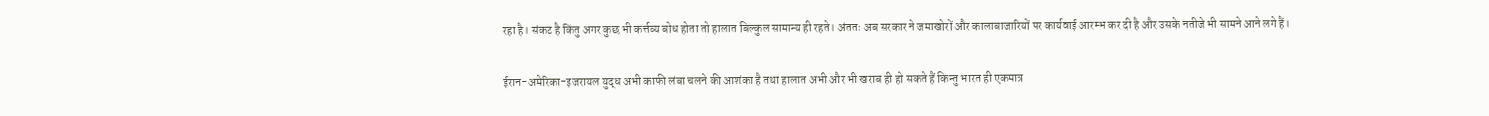रहा है। संकट है किंतु अगर कुछ भी कर्त्तव्य बोध होता तो हालात बिल्कुल सामान्य ही रहते। अंततः अब सरकार ने जमाखोरों और कालाबाजारियों पर कार्यवाई आरम्भ कर दी है और उसके नतीजे भी सामने आने लगे हैं।

ईरान-अमेरिका-इजरायल युद्ध अभी काफी लंबा चलने की आशंका है तथा हालात अभी और भी खराब ही हो सकते हैं किन्तु भारत ही एकमात्र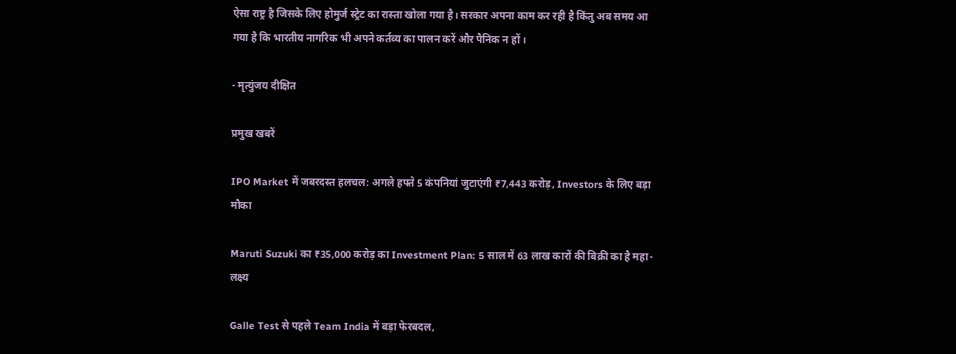ऐसा राष्ट्र है जिसके लिए होमुर्ज स्ट्रेट का रास्ता खोला गया है। सरकार अपना काम कर रही है किंतु अब समय आ गया है कि भारतीय नागरिक भी अपने कर्तव्य का पालन करें और पैनिक न हों।

- मृत्युंजय दीक्षित

प्रमुख खबरें

IPO Market में जबरदस्त हलचल: अगले हफ्ते 5 कंपनियां जुटाएंगी ₹7,443 करोड़, Investors के लिए बड़ा मौका

Maruti Suzuki का ₹35,000 करोड़ का Investment Plan: 5 साल में 63 लाख कारों की बिक्री का है महा-लक्ष्य

Galle Test से पहले Team India में बड़ा फेरबदल,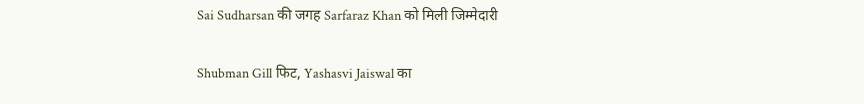Sai Sudharsan की जगह Sarfaraz Khan को मिली जिम्मेदारी

Shubman Gill फिट, Yashasvi Jaiswal का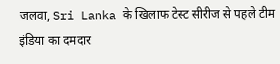जलवा, Sri Lanka के खिलाफ टेस्ट सीरीज से पहले टीम इंडिया का दमदार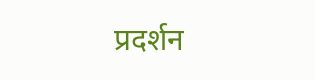प्रदर्शन